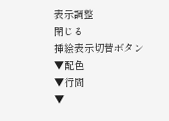表示調整
閉じる
挿絵表示切替ボタン
▼配色
▼行間
▼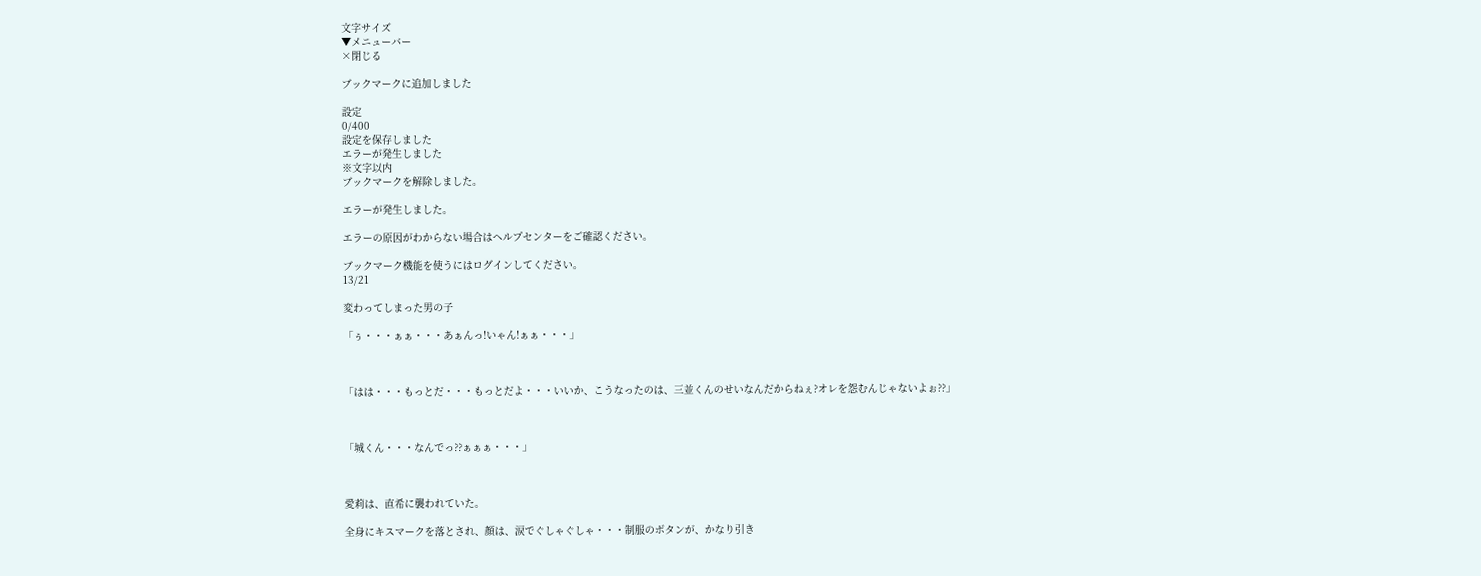文字サイズ
▼メニューバー
×閉じる

ブックマークに追加しました

設定
0/400
設定を保存しました
エラーが発生しました
※文字以内
ブックマークを解除しました。

エラーが発生しました。

エラーの原因がわからない場合はヘルプセンターをご確認ください。

ブックマーク機能を使うにはログインしてください。
13/21

変わってしまった男の子

「ぅ・・・ぁぁ・・・あぁんっ!いゃん!ぁぁ・・・」



「はは・・・もっとだ・・・もっとだよ・・・いいか、こうなったのは、三並くんのせいなんだからねぇ?オレを怨むんじゃないよぉ??」



「城くん・・・なんでっ??ぁぁぁ・・・」



愛莉は、直希に襲われていた。

全身にキスマークを落とされ、顔は、涙でぐしゃぐしゃ・・・制服のボタンが、かなり引き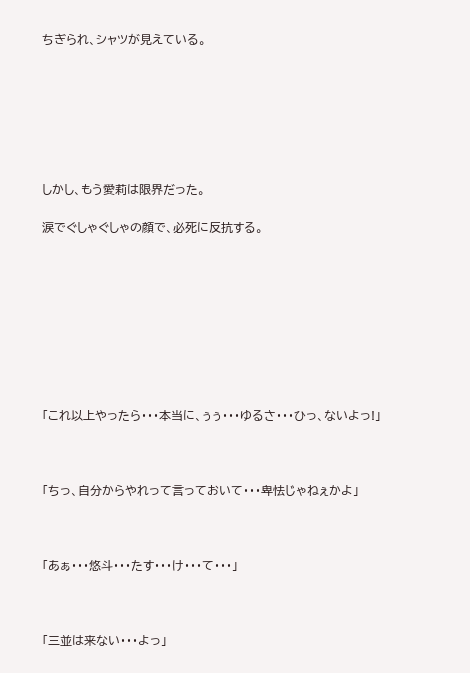ちぎられ、シャツが見えている。







しかし、もう愛莉は限界だった。

涙でぐしゃぐしゃの顔で、必死に反抗する。









「これ以上やったら・・・本当に、ぅぅ・・・ゆるさ・・・ひっ、ないよっ!」



「ちっ、自分からやれって言っておいて・・・卑怯じゃねぇかよ」



「あぁ・・・悠斗・・・たす・・・け・・・て・・・」



「三並は来ない・・・よっ」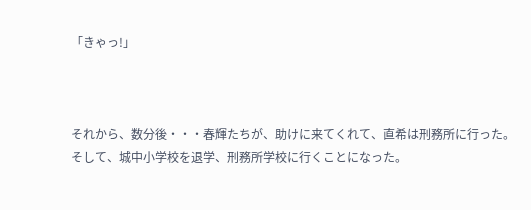「きゃっ!」



それから、数分後・・・春輝たちが、助けに来てくれて、直希は刑務所に行った。そして、城中小学校を退学、刑務所学校に行くことになった。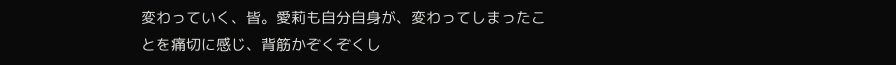変わっていく、皆。愛莉も自分自身が、変わってしまったことを痛切に感じ、背筋かぞくぞくし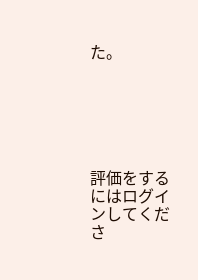た。






評価をするにはログインしてくださ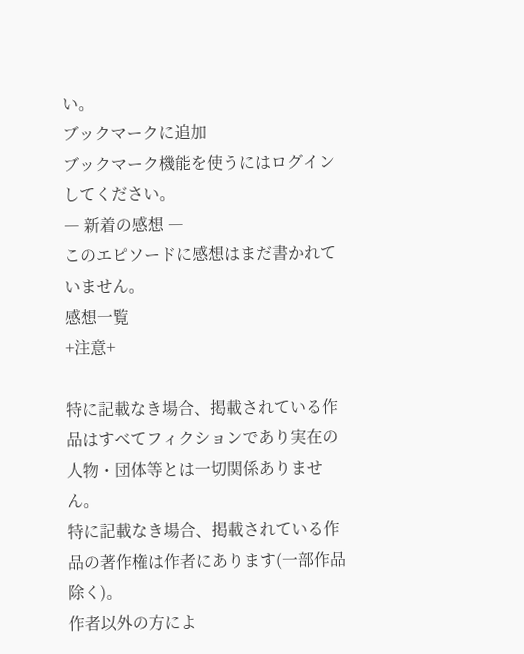い。
ブックマークに追加
ブックマーク機能を使うにはログインしてください。
― 新着の感想 ―
このエピソードに感想はまだ書かれていません。
感想一覧
+注意+

特に記載なき場合、掲載されている作品はすべてフィクションであり実在の人物・団体等とは一切関係ありません。
特に記載なき場合、掲載されている作品の著作権は作者にあります(一部作品除く)。
作者以外の方によ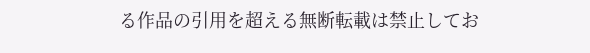る作品の引用を超える無断転載は禁止してお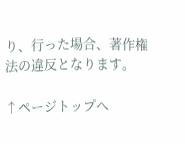り、行った場合、著作権法の違反となります。

↑ページトップへ